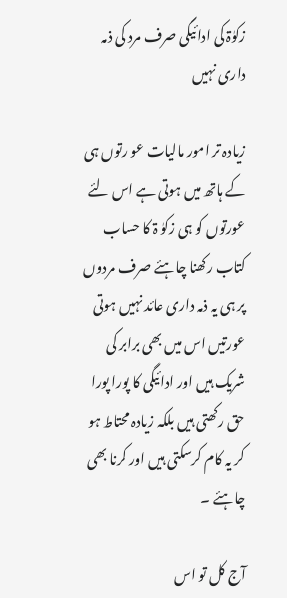زکوٰۃ کی ادائیگی صرف مرد کی ذمہ داری نہیں

زیادہ تر امور مالیات عو رتوں ہی کے ہاتھ میں ہوتی ہے اس لئے عورتوں کو ہی زکوٰ ۃ کا حساب کتاب رکھنا چاہئے صرف مردوں پر ہی یہ ذمہ داری عائد نہیں ہوتی عورتیں اس میں بھی برابر کی شریک ہیں اور ادائیگی کا پورا پورا حق رکھتی ہیں بلکہ زیادہ محتاط ہو کر یہ کام کرسکتی ہیں اور کرنا بھی چاہئے ۔

آج کل تو اس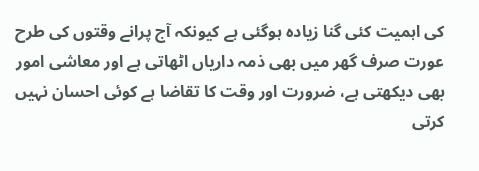کی اہمیت کئی گنا زیادہ ہوگئی ہے کیونکہ آج پرانے وقتوں کی طرح عورت صرف گھر میں بھی ذمہ داریاں اٹھاتی ہے اور معاشی امور بھی دیکھتی ہے، ضرورت اور وقت کا تقاضا ہے کوئی احسان نہیں کرتی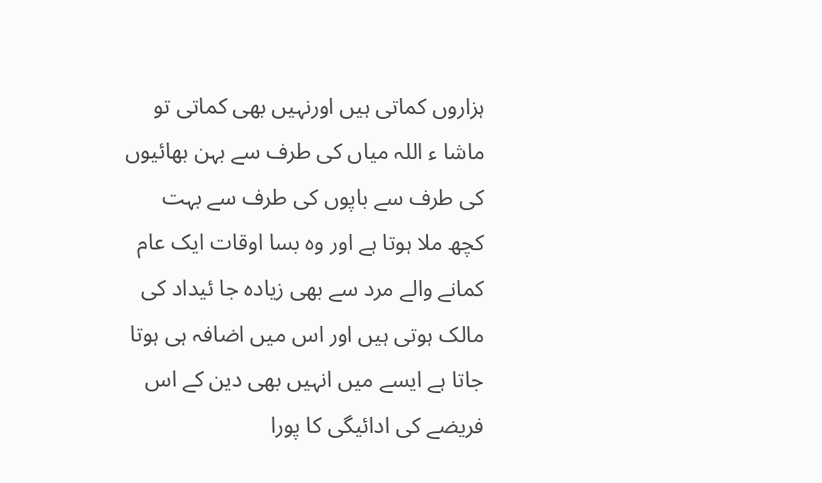ہزاروں کماتی ہیں اورنہیں بھی کماتی تو ماشا ء اللہ میاں کی طرف سے بہن بھائیوں کی طرف سے باپوں کی طرف سے بہت کچھ ملا ہوتا ہے اور وہ بسا اوقات ایک عام کمانے والے مرد سے بھی زیادہ جا ئیداد کی مالک ہوتی ہیں اور اس میں اضافہ ہی ہوتا جاتا ہے ایسے میں انہیں بھی دین کے اس فریضے کی ادائیگی کا پورا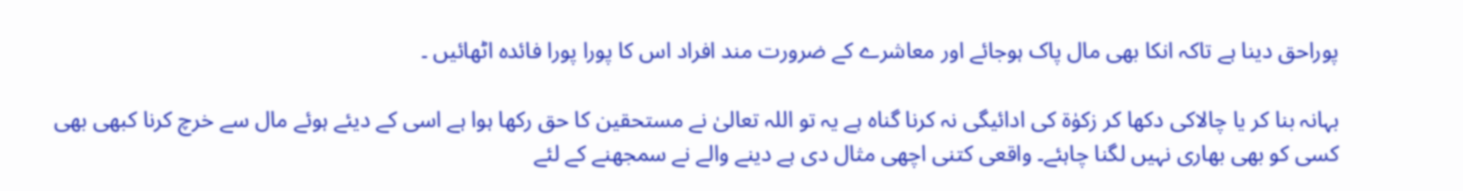پوراحق دینا ہے تاکہ انکا بھی مال پاک ہوجائے اور معاشرے کے ضرورت مند افراد اس کا پورا پورا فائدہ اٹھائیں ۔

بہانہ بنا کر یا چالاکی دکھا کر زکوٰۃ کی ادائیگی نہ کرنا گناہ ہے یہ تو اللہ تعالیٰ نے مستحقین کا حق رکھا ہوا ہے اسی کے دیئے ہوئے مال سے خرچ کرنا کبھی بھی کسی کو بھی بھاری نہیں لگنا چاہئے۔ واقعی کتنی اچھی مثال دی ہے دینے والے نے سمجھنے کے لئے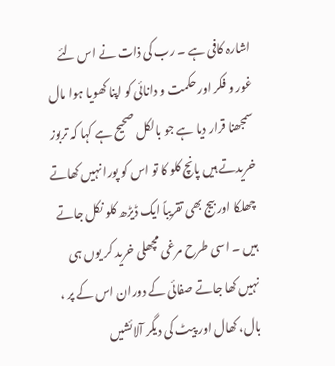اشارہ کافی ہے ۔ رب کی ذات نے اس لئے غور و فکر اور حکمت و دانائی کو اپنا کھویا ہوا مال سمجھنا قرار دیا ہے جو بالکل صحیح ہے کہا کہ تربوز خریدتے ہیں پانچ کلو کا تو اس کو پورا نہیں کھاتے چھلکا اور بیج بھی تقریباً ایک ڈیڑھ کلو نکل جاتے ہیں ۔ اسی طرح مرغی مچھلی خرید کر یوں ہی نہیں کھا جاتے صفائی کے دوران اس کے پر ، بال، کھال اور پیٹ کی دیگر آلائشیں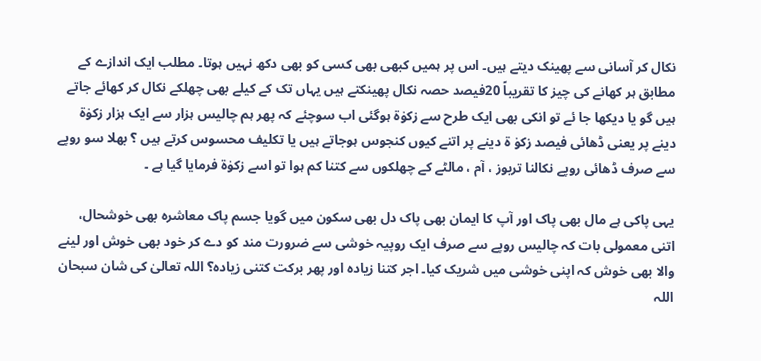نکال کر آسانی سے پھینک دیتے ہیں۔ اس پر ہمیں کبھی بھی کسی کو بھی دکھ نہیں ہوتا۔ مطلب ایک اندازے کے مطابق ہر کھانے کی چیز کا تقریباً 20فیصد حصہ نکال پھینکتے ہیں یہاں تک کے کیلے بھی چھلکے نکال کر کھائے جاتے ہیں گو یا دیکھا جا ئے تو انکی بھی ایک طرح سے زکوٰۃ ہوگئی اب سوچئے کہ پھر ہم چالیس ہزار سے ایک ہزار زکوٰۃ دینے پر یعنی ڈھائی فیصد زکوٰ ۃ دینے پر اتنے کیوں کنجوس ہوجاتے ہیں یا تکلیف محسوس کرتے ہیں ؟ بھلا سو روپے سے صرف ڈھائی روپے نکالنا تربوز ، آم ، مالٹے کے چھلکوں سے کتنا کم ہوا تو اسے زکوٰۃ فرمایا گیا ہے ۔

یہی پاکی ہے مال بھی پاک اور آپ کا ایمان بھی پاک دل بھی سکون میں گویا جسم پاک معاشرہ بھی خوشحال، اتنی معمولی بات کہ چالیس روپے سے صرف ایک روپیہ خوشی سے ضرورت مند کو دے کر خود بھی خوش اور لینے والا بھی خوش کہ اپنی خوشی میں شریک کیا۔ اجر کتنا زیادہ اور پھر برکت کتنی زیادہ؟ اللہ تعالیٰ کی شان سبحان اللہ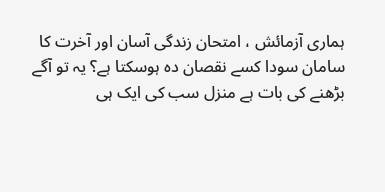ہماری آزمائش ، امتحان زندگی آسان اور آخرت کا سامان سودا کسے نقصان دہ ہوسکتا ہے؟ یہ تو آگے بڑھنے کی بات ہے منزل سب کی ایک ہی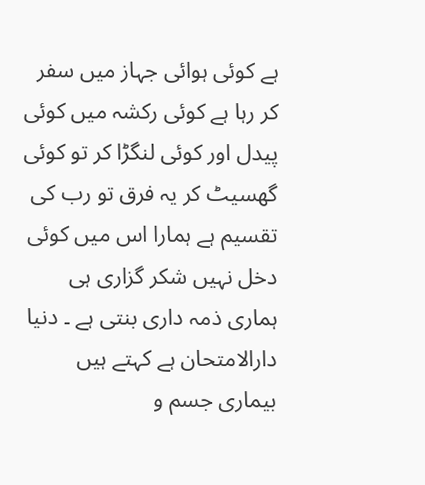ہے کوئی ہوائی جہاز میں سفر کر رہا ہے کوئی رکشہ میں کوئی پیدل اور کوئی لنگڑا کر تو کوئی گھسیٹ کر یہ فرق تو رب کی تقسیم ہے ہمارا اس میں کوئی دخل نہیں شکر گزاری ہی ہماری ذمہ داری بنتی ہے ۔ دنیا دارالامتحان ہے کہتے ہیں بیماری جسم و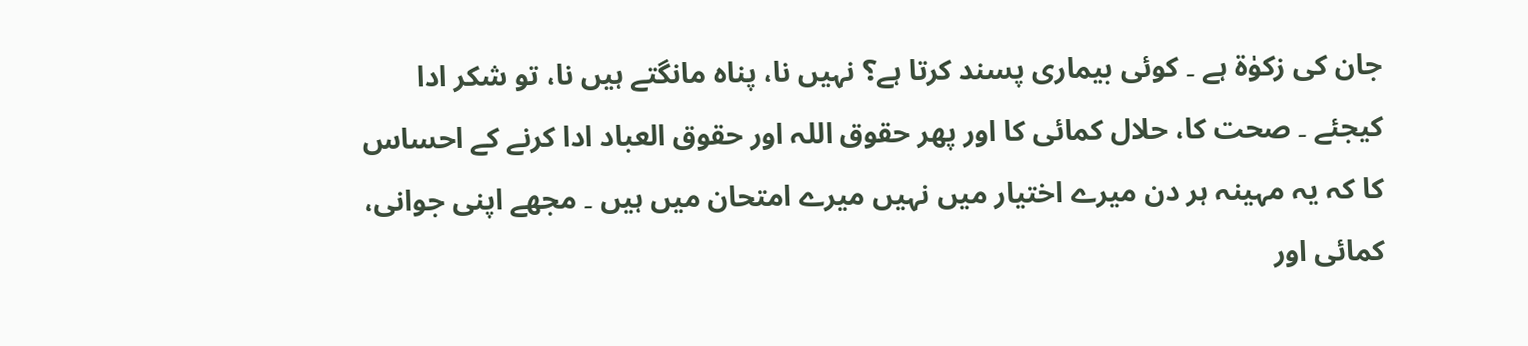جان کی زکوٰۃ ہے ۔ کوئی بیماری پسند کرتا ہے؟ نہیں نا، پناہ مانگتے ہیں نا، تو شکر ادا کیجئے ۔ صحت کا، حلال کمائی کا اور پھر حقوق اللہ اور حقوق العباد ادا کرنے کے احساس کا کہ یہ مہینہ ہر دن میرے اختیار میں نہیں میرے امتحان میں ہیں ۔ مجھے اپنی جوانی، کمائی اور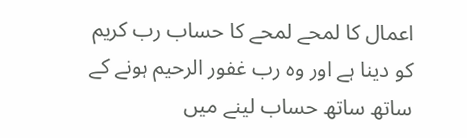اعمال کا لمحے لمحے کا حساب رب کریم کو دینا ہے اور وہ رب غفور الرحیم ہونے کے ساتھ ساتھ حساب لینے میں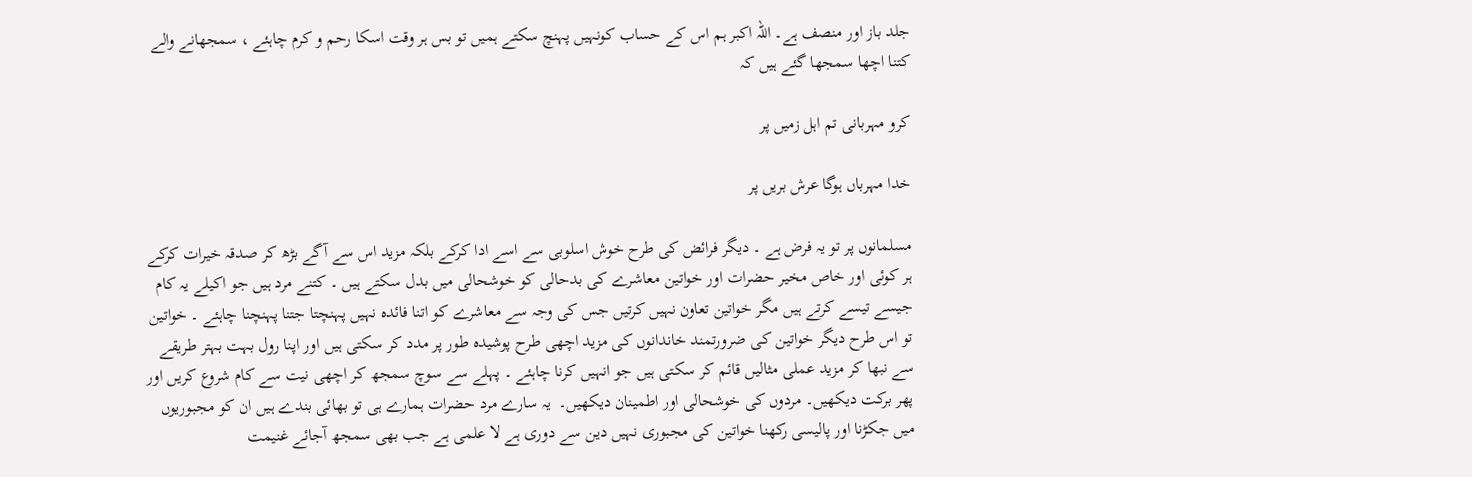جلد باز اور منصف ہے۔ اللہ اکبر ہم اس کے حساب کونہیں پہنچ سکتے ہمیں تو بس ہر وقت اسکا رحم و کرم چاہئے ، سمجھانے والے کتنا اچھا سمجھا گئے ہیں کہ

کرو مہربانی تم اہل زمیں پر

خدا مہرباں ہوگا عرش بریں پر

مسلمانوں پر تو یہ فرض ہے ۔ دیگر فرائض کی طرح خوش اسلوبی سے اسے ادا کرکے بلکہ مزید اس سے آگے بڑھ کر صدقہ خیرات کرکے ہر کوئی اور خاص مخیر حضرات اور خواتین معاشرے کی بدحالی کو خوشحالی میں بدل سکتے ہیں ۔ کتنے مرد ہیں جو اکیلے یہ کام جیسے تیسے کرتے ہیں مگر خواتین تعاون نہیں کرتیں جس کی وجہ سے معاشرے کو اتنا فائدہ نہیں پہنچتا جتنا پہنچنا چاہئے ۔ خواتین تو اس طرح دیگر خواتین کی ضرورتمند خاندانوں کی مزید اچھی طرح پوشیدہ طور پر مدد کر سکتی ہیں اور اپنا رول بہت بہتر طریقے سے نبھا کر مزید عملی مثالیں قائم کر سکتی ہیں جو انہیں کرنا چاہئے ۔ پہلے سے سوچ سمجھ کر اچھی نیت سے کام شروع کریں اور پھر برکت دیکھیں۔ مردوں کی خوشحالی اور اطمینان دیکھیں۔  یہ سارے مرد حضرات ہمارے ہی تو بھائی بندے ہیں ان کو مجبوریوں میں جکڑنا اور پالیسی رکھنا خواتین کی مجبوری نہیں دین سے دوری ہے لا علمی ہے جب بھی سمجھ آجائے غنیمت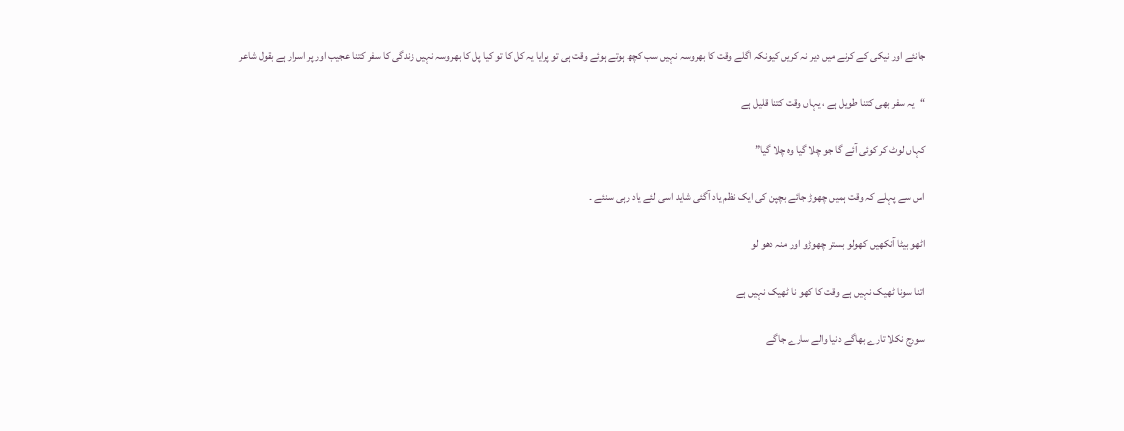جانئے اور نیکی کے کرنے میں دیر نہ کریں کیونکہ اگلے وقت کا بھروسہ نہیں سب کچھ ہوتے ہوئے وقت ہی تو پرایا یہ کل کا تو کیا پل کا بھروسہ نہیں زندگی کا سفر کتنا عجیب اور پر اسرار ہے بقول شاعر

“یہ سفر بھی کتنا طویل ہے ، یہاں وقت کتنا قلیل ہے

کہاں لوٹ کر کوئی آئے گا جو چلا گیا وہ چلا گیا”

اس سے پہلے کہ وقت ہمیں چھوڑ جائے بچپن کی ایک نظم یاد آگئی شاید اسی لئے یاد رہی سنئے ۔

اٹھو بیٹا آنکھیں کھولو بستر چھوڑو اور منہ دھو لو

اتنا سونا ٹھیک نہیں ہے وقت کا کھو نا ٹھیک نہیں ہے

سورج نکلا تارے بھاگے دنیا والے سارے جاگے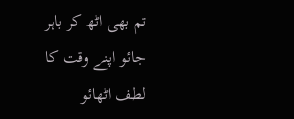تم بھی اٹھ کر باہر جائو اپنے وقت کا لطف اٹھائو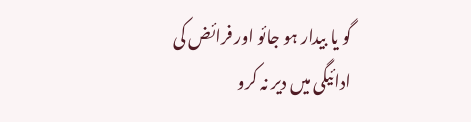گو یا بیدار ہو جائو اور فرائض کی ادائیگی میں دیر نہ کرو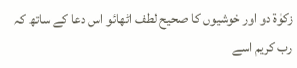زکوٰۃ دو اور خوشیوں کا صحیح لطف اٹھائو اس دعا کے ساتھ کہ رب کریم اسے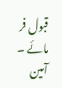قبول فر مائے ۔ آمین